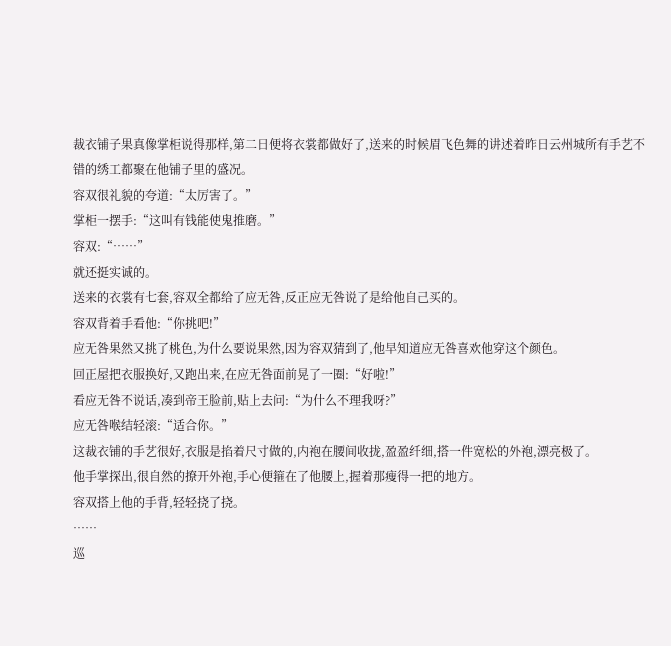裁衣铺子果真像掌柜说得那样,第二日便将衣裳都做好了,送来的时候眉飞色舞的讲述着昨日云州城所有手艺不错的绣工都聚在他铺子里的盛况。
容双很礼貌的夸道:“太厉害了。”
掌柜一摆手:“这叫有钱能使鬼推磨。”
容双:“……”
就还挺实诚的。
送来的衣裳有七套,容双全都给了应无咎,反正应无咎说了是给他自己买的。
容双背着手看他:“你挑吧!”
应无咎果然又挑了桃色,为什么要说果然,因为容双猜到了,他早知道应无咎喜欢他穿这个颜色。
回正屋把衣服换好,又跑出来,在应无咎面前晃了一圈:“好啦!”
看应无咎不说话,凑到帝王脸前,贴上去问:“为什么不理我呀?”
应无咎喉结轻滚:“适合你。”
这裁衣铺的手艺很好,衣服是掐着尺寸做的,内袍在腰间收拢,盈盈纤细,搭一件宽松的外袍,漂亮极了。
他手掌探出,很自然的撩开外袍,手心便箍在了他腰上,握着那瘦得一把的地方。
容双搭上他的手背,轻轻挠了挠。
……
巡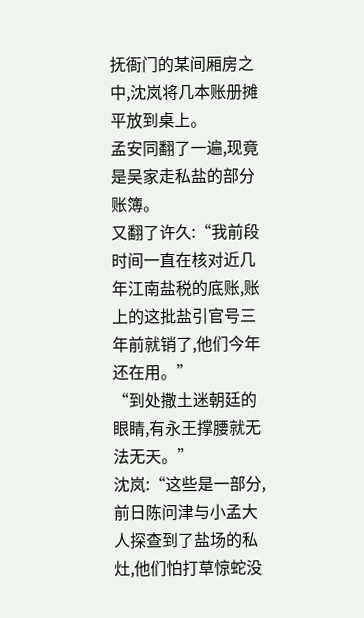抚衙门的某间厢房之中,沈岚将几本账册摊平放到桌上。
孟安同翻了一遍,现竟是吴家走私盐的部分账簿。
又翻了许久:“我前段时间一直在核对近几年江南盐税的底账,账上的这批盐引官号三年前就销了,他们今年还在用。”
“到处撒土迷朝廷的眼睛,有永王撑腰就无法无天。”
沈岚:“这些是一部分,前日陈问津与小孟大人探查到了盐场的私灶,他们怕打草惊蛇没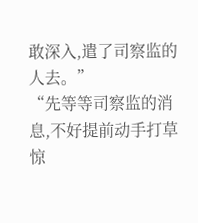敢深入,遣了司察监的人去。”
“先等等司察监的消息,不好提前动手打草惊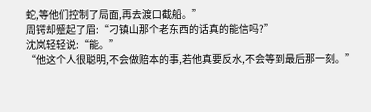蛇,等他们控制了局面,再去渡口截船。”
周锷却蹙起了眉:“刁镇山那个老东西的话真的能信吗?”
沈岚轻轻说:“能。”
“他这个人很聪明,不会做赔本的事,若他真要反水,不会等到最后那一刻。”